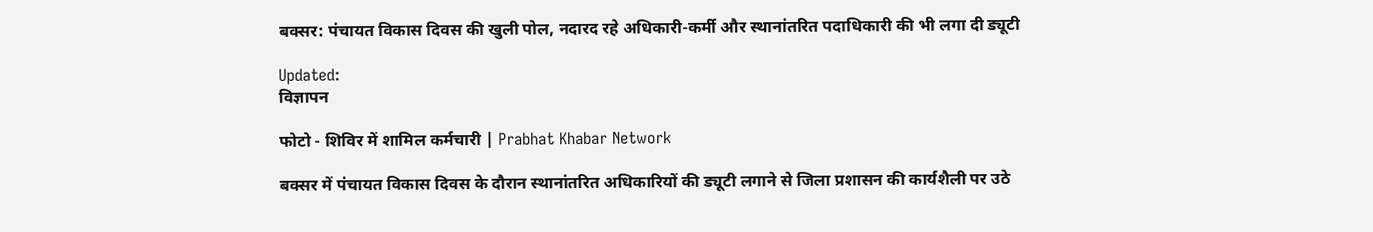बक्सर: पंचायत विकास दिवस की खुली पोल, नदारद रहे अधिकारी-कर्मी और स्थानांतरित पदाधिकारी की भी लगा दी ड्यूटी

Updated:
विज्ञापन

फोटो - शिविर में शामिल कर्मचारी | Prabhat Khabar Network

बक्सर में पंचायत विकास दिवस के दौरान स्थानांतरित अधिकारियों की ड्यूटी लगाने से जिला प्रशासन की कार्यशैली पर उठे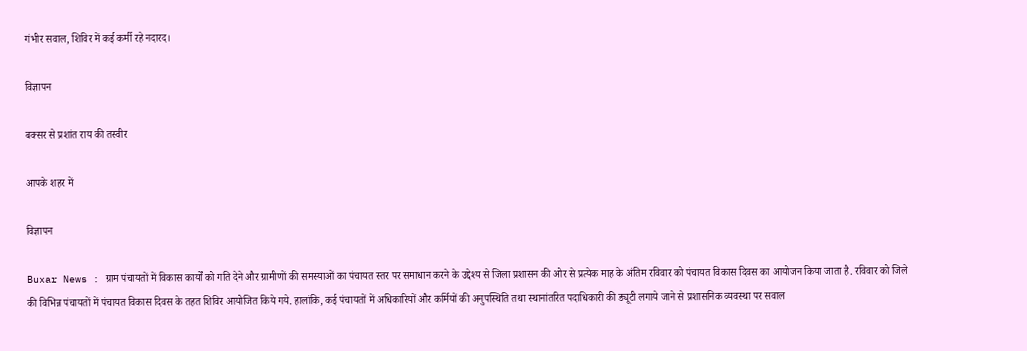गंभीर सवाल, शिविर में कई कर्मी रहे नदारद।

विज्ञापन

बक्सर से प्रशांत राय की तस्वीर

आपके शहर में

विज्ञापन

Buxar News : ग्राम पंचायतों में विकास कार्यों को गति देने और ग्रामीणों की समस्याओं का पंचायत स्तर पर समाधान करने के उद्देश्य से जिला प्रशासन की ओर से प्रत्येक माह के अंतिम रविवार को पंचायत विकास दिवस का आयोजन किया जाता है. रविवार को जिले की विभिन्न पंचायतों में पंचायत विकास दिवस के तहत शिविर आयोजित किये गये. हालांकि, कई पंचायतों में अधिकारियों और कर्मियों की अनुपस्थिति तथा स्थानांतरित पदाधिकारी की ड्यूटी लगाये जाने से प्रशासनिक व्यवस्था पर सवाल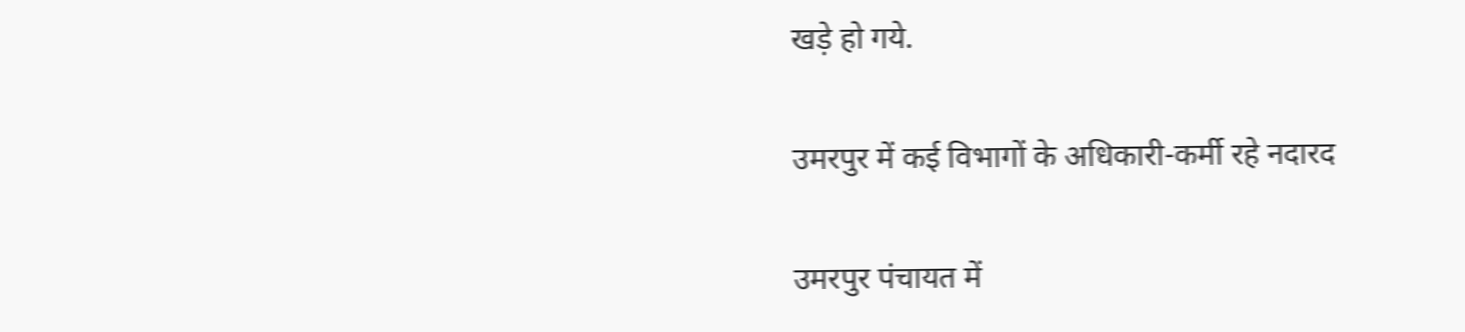खड़े हो गये.

उमरपुर में कई विभागों के अधिकारी-कर्मी रहे नदारद

उमरपुर पंचायत में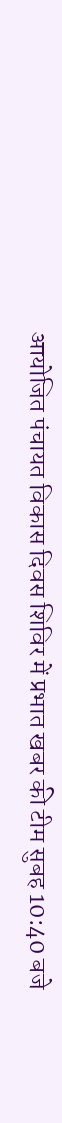आयोजित पंचायत विकास दिवस शिविर में प्रभात खबर की टीम सुबह 10:40 बजे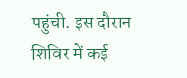पहुंची. इस दौरान शिविर में कई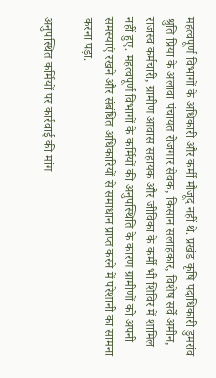महत्वपूर्ण विभागों के अधिकारी और कर्मी मौजूद नहीं थे. प्रखंड कृषि पदाधिकारी डुमरांव श्रुति प्रिया के अलावा पंचायत रोजगार सेवक, किसान सलाहकार, विशेष सर्वे अमीन, राजस्व कर्मचारी, ग्रामीण आवास सहायक और जीविका के कर्मी भी शिविर में शामिल नहीं हुए. महत्वपूर्ण विभागों के कर्मियों की अनुपस्थिति के कारण ग्रामीणों को अपनी समस्याएं रखने और संबंधित अधिकारियों से समाधान प्राप्त करने में परेशानी का सामना करना पड़ा.

अनुपस्थित कर्मियों पर कार्रवाई की मांग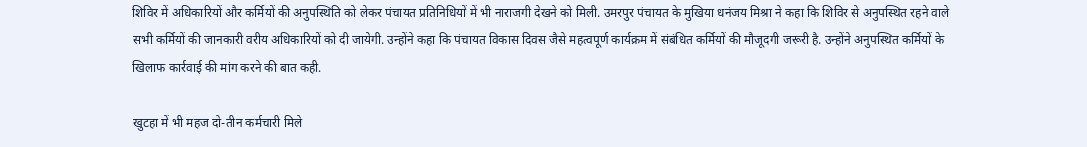शिविर में अधिकारियों और कर्मियों की अनुपस्थिति को लेकर पंचायत प्रतिनिधियों में भी नाराजगी देखने को मिली. उमरपुर पंचायत के मुखिया धनंजय मिश्रा ने कहा कि शिविर से अनुपस्थित रहने वाले सभी कर्मियों की जानकारी वरीय अधिकारियों को दी जायेगी. उन्होंने कहा कि पंचायत विकास दिवस जैसे महत्वपूर्ण कार्यक्रम में संबंधित कर्मियों की मौजूदगी जरूरी है. उन्होंने अनुपस्थित कर्मियों के खिलाफ कार्रवाई की मांग करने की बात कही.

खुटहा में भी महज दो-तीन कर्मचारी मिले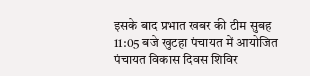इसके बाद प्रभात खबर की टीम सुबह 11:05 बजे खुटहा पंचायत में आयोजित पंचायत विकास दिवस शिविर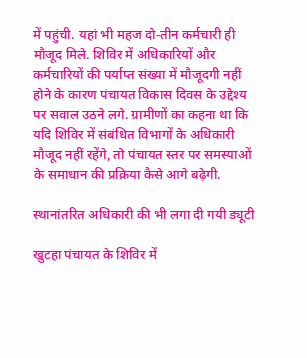में पहुंची. यहां भी महज दो-तीन कर्मचारी ही मौजूद मिले. शिविर में अधिकारियों और कर्मचारियों की पर्याप्त संख्या में मौजूदगी नहीं होने के कारण पंचायत विकास दिवस के उद्देश्य पर सवाल उठने लगे. ग्रामीणों का कहना था कि यदि शिविर में संबंधित विभागों के अधिकारी मौजूद नहीं रहेंगे, तो पंचायत स्तर पर समस्याओं के समाधान की प्रक्रिया कैसे आगे बढ़ेगी.

स्थानांतरित अधिकारी की भी लगा दी गयी ड्यूटी

खुटहा पंचायत के शिविर में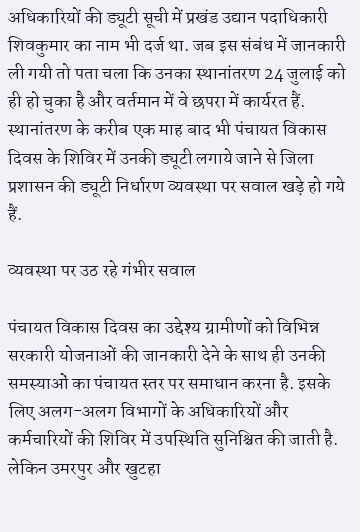अधिकारियों की ड्यूटी सूची में प्रखंड उद्यान पदाधिकारी शिवकुमार का नाम भी दर्ज था. जब इस संबंध में जानकारी ली गयी तो पता चला कि उनका स्थानांतरण 24 जुलाई को ही हो चुका है और वर्तमान में वे छपरा में कार्यरत हैं. स्थानांतरण के करीब एक माह बाद भी पंचायत विकास दिवस के शिविर में उनकी ड्यूटी लगाये जाने से जिला प्रशासन की ड्यूटी निर्धारण व्यवस्था पर सवाल खड़े हो गये हैं.

व्यवस्था पर उठ रहे गंभीर सवाल

पंचायत विकास दिवस का उद्देश्य ग्रामीणों को विभिन्न सरकारी योजनाओं की जानकारी देने के साथ ही उनकी समस्याओं का पंचायत स्तर पर समाधान करना है. इसके लिए अलग-अलग विभागों के अधिकारियों और कर्मचारियों की शिविर में उपस्थिति सुनिश्चित की जाती है. लेकिन उमरपुर और खुटहा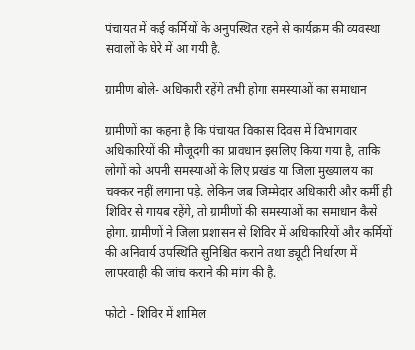पंचायत में कई कर्मियों के अनुपस्थित रहने से कार्यक्रम की व्यवस्था सवालों के घेरे में आ गयी है.

ग्रामीण बोले- अधिकारी रहेंगे तभी होगा समस्याओं का समाधान

ग्रामीणों का कहना है कि पंचायत विकास दिवस में विभागवार अधिकारियों की मौजूदगी का प्रावधान इसलिए किया गया है, ताकि लोगों को अपनी समस्याओं के लिए प्रखंड या जिला मुख्यालय का चक्कर नहीं लगाना पड़े. लेकिन जब जिम्मेदार अधिकारी और कर्मी ही शिविर से गायब रहेंगे, तो ग्रामीणों की समस्याओं का समाधान कैसे होगा. ग्रामीणों ने जिला प्रशासन से शिविर में अधिकारियों और कर्मियों की अनिवार्य उपस्थिति सुनिश्चित कराने तथा ड्यूटी निर्धारण में लापरवाही की जांच कराने की मांग की है.

फोटो - शिविर में शामिल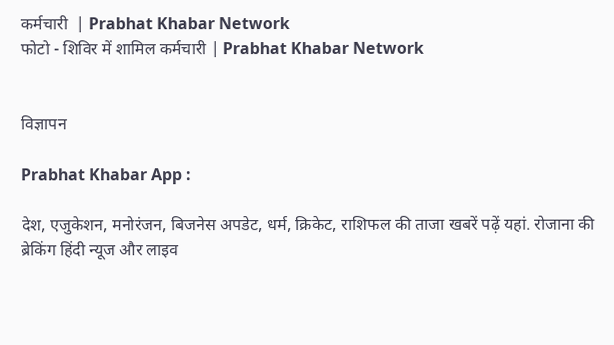कर्मचारी  | Prabhat Khabar Network
फोटो - शिविर में शामिल कर्मचारी | Prabhat Khabar Network


विज्ञापन

Prabhat Khabar App :

देश, एजुकेशन, मनोरंजन, बिजनेस अपडेट, धर्म, क्रिकेट, राशिफल की ताजा खबरें पढ़ें यहां. रोजाना की ब्रेकिंग हिंदी न्यूज और लाइव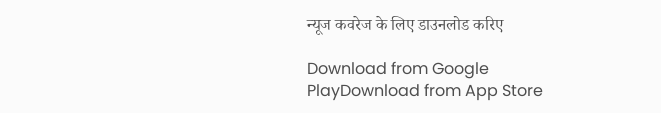न्यूज कवरेज के लिए डाउनलोड करिए

Download from Google PlayDownload from App Store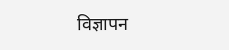विज्ञापन